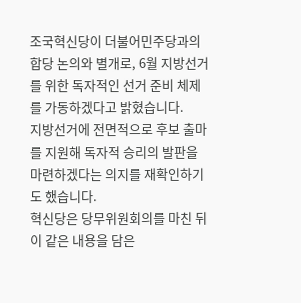조국혁신당이 더불어민주당과의 합당 논의와 별개로, 6월 지방선거를 위한 독자적인 선거 준비 체제를 가동하겠다고 밝혔습니다.
지방선거에 전면적으로 후보 출마를 지원해 독자적 승리의 발판을 마련하겠다는 의지를 재확인하기도 했습니다.
혁신당은 당무위원회의를 마친 뒤 이 같은 내용을 담은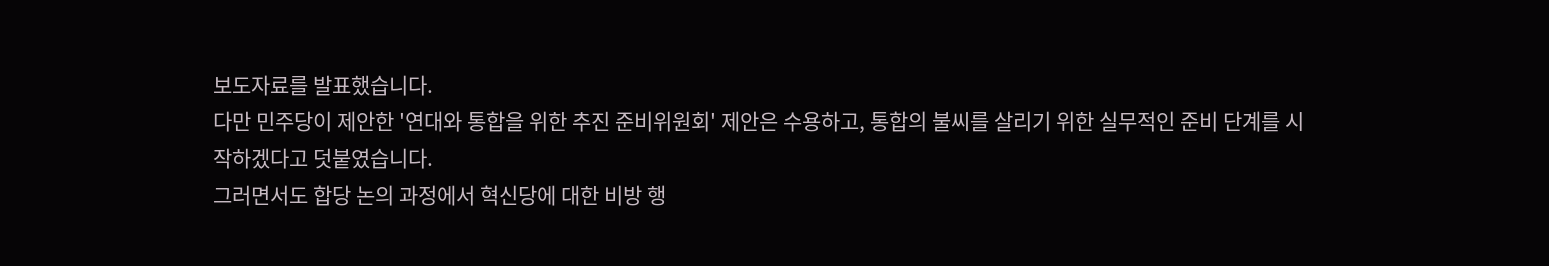보도자료를 발표했습니다.
다만 민주당이 제안한 '연대와 통합을 위한 추진 준비위원회' 제안은 수용하고, 통합의 불씨를 살리기 위한 실무적인 준비 단계를 시작하겠다고 덧붙였습니다.
그러면서도 합당 논의 과정에서 혁신당에 대한 비방 행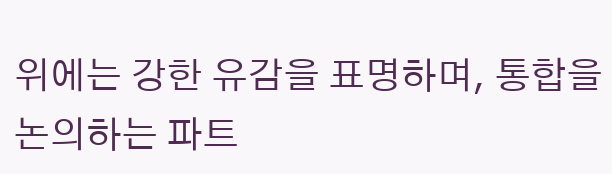위에는 강한 유감을 표명하며, 통합을 논의하는 파트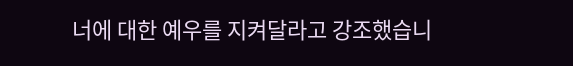너에 대한 예우를 지켜달라고 강조했습니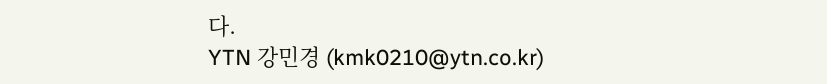다.
YTN 강민경 (kmk0210@ytn.co.kr)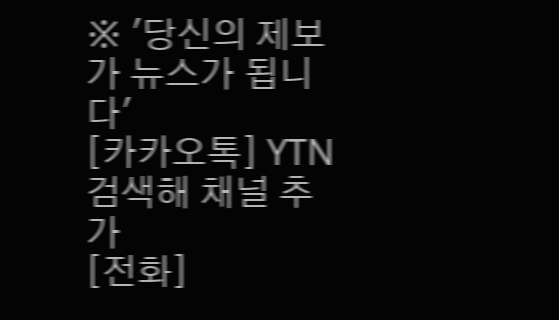※ '당신의 제보가 뉴스가 됩니다'
[카카오톡] YTN 검색해 채널 추가
[전화]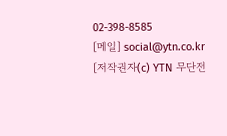02-398-8585
[메일] social@ytn.co.kr
[저작권자(c) YTN 무단전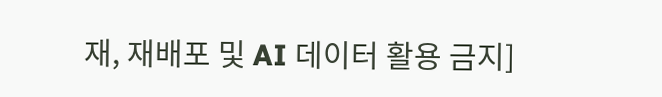재, 재배포 및 AI 데이터 활용 금지]